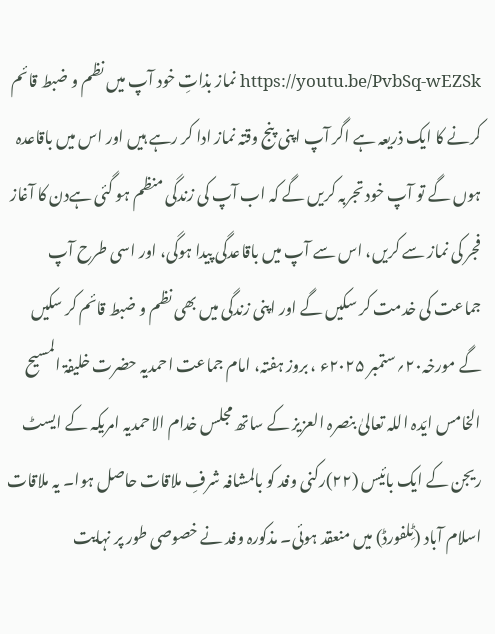https://youtu.be/PvbSq-wEZSk نماز بذاتِ خود آپ میں نظم و ضبط قائم کرنے کا ایک ذریعہ ہے اگر آپ اپنی پنج وقتہ نماز ادا کر رہے ہیں اور اس میں باقاعدہ ہوں گے تو آپ خود تجربہ کریں گے کہ اب آپ کی زندگی منظم ہو گئی ہےدن کا آغاز فجر کی نماز سے کریں، اس سے آپ میں باقاعدگی پیدا ہوگی، اور اسی طرح آپ جماعت کی خدمت کر سکیں گے اور اپنی زندگی میں بھی نظم و ضبط قائم کر سکیں گے مورخہ٢٠؍ستمبر ۲۰۲۵ء ، بروز ہفتہ، امام جماعت احمدیہ حضرت خلیفۃ المسیح الخامس ایّدہ اللہ تعالیٰ بنصرہ العزیز کے ساتھ مجلس خدام الاحمدیہ امریکہ کے ایسٹ ریجن کے ایک بائیس (٢٢)رکنی وفد کو بالمشافہ شرفِ ملاقات حاصل ہوا۔ یہ ملاقات اسلام آباد (ٹِلفورڈ) میں منعقد ہوئی۔ مذکورہ وفد نے خصوصی طور پر نہایت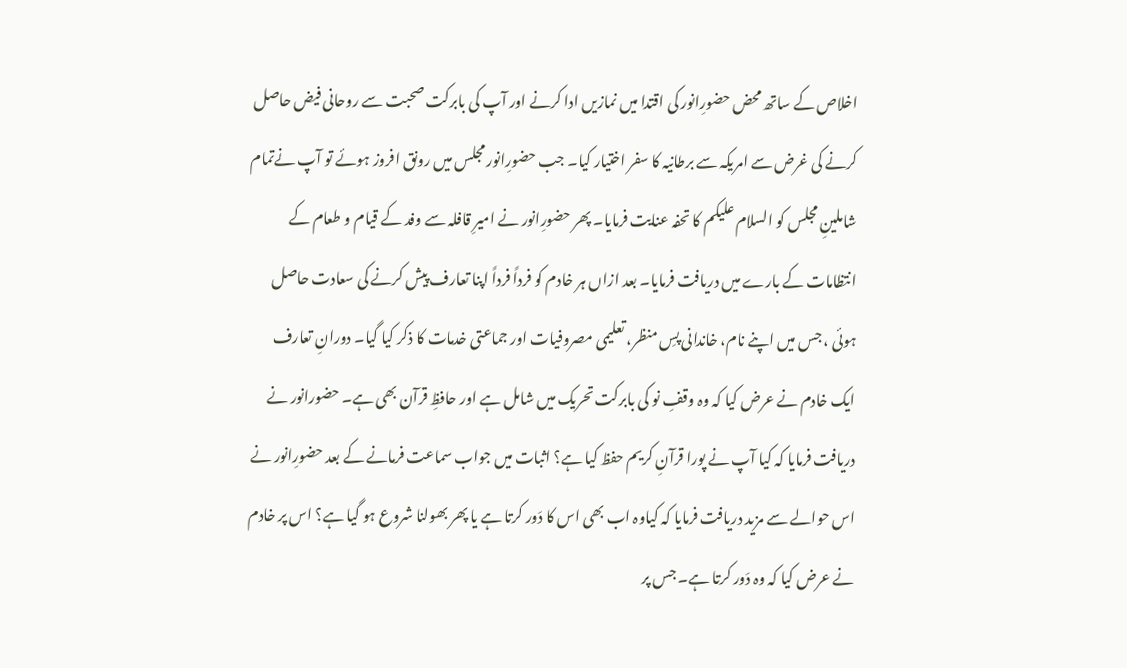اخلاص کے ساتھ محض حضورِانور کی اقتدا میں نمازیں ادا کرنے اور آپ کی بابرکت صحبت سے روحانی فیض حاصل کرنے کی غرض سے امریکہ سے برطانیہ کا سفر اختیار کیا۔ جب حضورِانور مجلس میں رونق افروز ہوئے تو آپ نےتمام شاملینِ مجلس کو السلام علیکم کا تحفہ عنایت فرمایا۔ پھر حضورِانور نے امیرِ قافلہ سے وفد کے قیام و طعام کے انتظامات کے بارے میں دریافت فرمایا۔ بعد ازاں ہر خادم کو فرداً فرداً اپنا تعارف پیش کرنے کی سعادت حاصل ہوئی ، جس میں اپنے نام، خاندانی پسِ منظر، تعلیمی مصروفیات اور جماعتی خدمات کا ذکر کیا گیا۔ دورانِ تعارف ایک خادم نے عرض کیا کہ وہ وقفِ نو کی بابرکت تحریک میں شامل ہے اور حافظِ قرآن بھی ہے۔ حضورانور نے دریافت فرمایا کہ کیا آپ نے پورا قرآنِ کریم حفظ کیا ہے؟ اثبات میں جواب سماعت فرمانے کے بعد حضورِانور نے اس حوالے سے مزید دریافت فرمایا کہ کیاوہ اب بھی اس کا دَور کرتا ہے یا پھر بھولنا شروع ہو گیا ہے؟ اس پر خادم نے عرض کیا کہ وہ دَور کرتا ہے۔ جس پر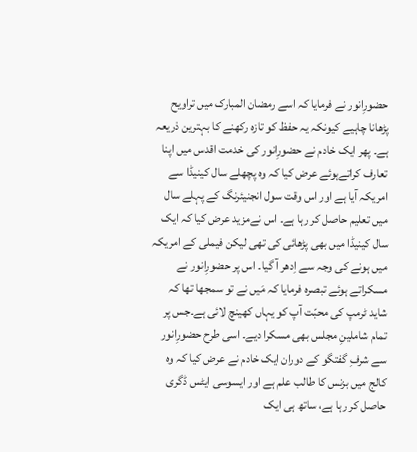حضورِانور نے فرمایا کہ اسے رمضان المبارک میں تراویح پڑھانا چاہیے کیونکہ یہ حفظ کو تازہ رکھنے کا بہترین ذریعہ ہے۔ پھر ایک خادم نے حضورِانور کی خدمت اقدس میں اپنا تعارف کراتےہوئے عرض کیا کہ وہ پچھلے سال کینیڈا سے امریکہ آیا ہے اور اس وقت سول انجنیئرنگ کے پہلے سال میں تعلیم حاصل کر رہا ہے۔ اس نےمزید عرض کیا کہ ایک سال کینیڈا میں بھی پڑھائی کی تھی لیکن فیملی کے امریکہ میں ہونے کی وجہ سے اِدھر آ گیا۔ اس پر حضورِانور نے مسکراتے ہوئے تبصرہ فرمایا کہ مَیں نے تو سمجھا تھا کہ شاید ٹرمپ کی محبّت آپ کو یہاں کھینچ لائی ہے۔جس پر تمام شاملینِ مجلس بھی مسکرا دیے۔ اسی طرح حضورِانور سے شرفِ گفتگو کے دوران ایک خادم نے عرض کیا کہ وہ کالج میں بزنس کا طالب علم ہے اور ایسوسی ایٹس ڈگری حاصل کر رہا ہے، ساتھ ہی ایک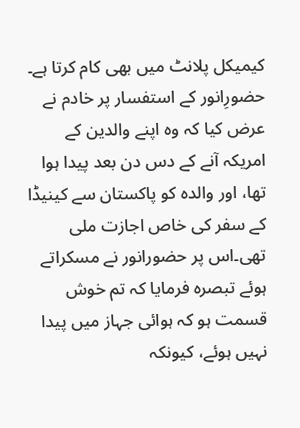کیمیکل پلانٹ میں بھی کام کرتا ہے۔ حضورِانور کے استفسار پر خادم نے عرض کیا کہ وہ اپنے والدین کے امریکہ آنے کے دس دن بعد پیدا ہوا تھا، اور والدہ کو پاکستان سے کینیڈا کے سفر کی خاص اجازت ملی تھی۔اس پر حضورانور نے مسکراتے ہوئے تبصرہ فرمایا کہ تم خوش قسمت ہو کہ ہوائی جہاز میں پیدا نہیں ہوئے، کیونکہ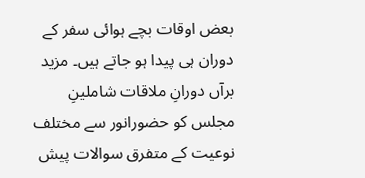بعض اوقات بچے ہوائی سفر کے دوران ہی پیدا ہو جاتے ہیں۔ مزید برآں دورانِ ملاقات شاملینِ مجلس کو حضورانور سے مختلف نوعیت کے متفرق سوالات پیش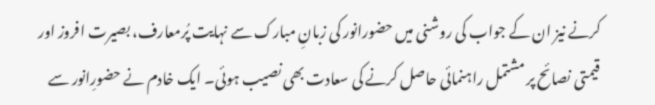کرنے نیز ان کے جواب کی روشنی میں حضورانور کی زبانِ مبارک سے نہایت پُرمعارف، بصیرت افروز اور قیمتی نصائح پر مشتمل راہنمائی حاصل کرنے کی سعادت بھی نصیب ہوئی۔ ایک خادم نے حضورِانور سے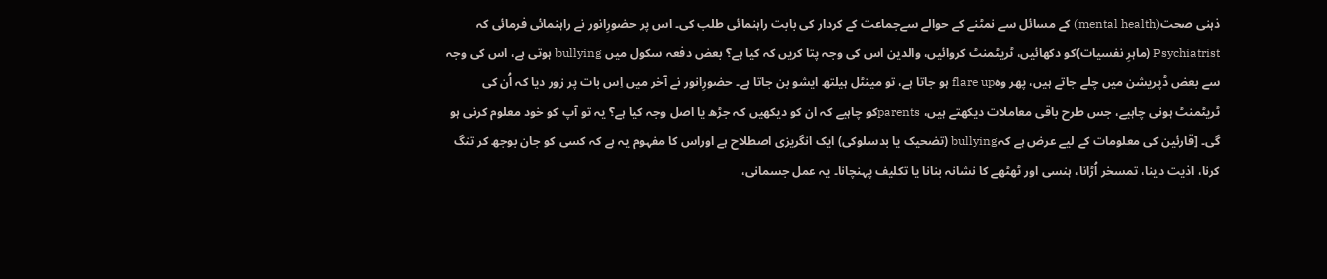ذہنی صحت(mental health) کے مسائل سے نمٹنے کے حوالے سےجماعت کے کردار کی بابت راہنمائی طلب کی۔ اس پر حضورِانور نے راہنمائی فرمائی کہ Psychiatrist (ماہرِ نفسیات)کو دکھائیں، ٹریٹمنٹ کروائیں، والدین اس کی وجہ پتا کریں کہ کیا ہے؟ بعض دفعہ سکول میں bullying ہوتی ہے، اس کی وجہ سے بعض ڈپریشن میں چلے جاتے ہیں، پھر وہflare up ہو جاتا ہے، تو مینٹل ہیلتھ ایشو بن جاتا ہے۔ حضورِانور نے آخر میں اِس بات پر زور دیا کہ اُن کی ٹریٹمنٹ ہونی چاہیے، جس طرح باقی معاملات دیکھتے ہیں، parentsکو چاہیے کہ ان کو دیکھیں کہ جڑھ یا اصل وجہ کیا ہے؟ یہ تو آپ کو خود معلوم کرنی ہو گی۔ [قارئین کی معلومات کے لیے عرض ہے کہbullying (تضحیک یا بدسلوکی) ایک انگریزی اصطلاح ہے اوراس کا مفہوم یہ ہے کہ کسی کو جان بوجھ کر تنگ کرنا، اذیت دینا، تمسخر اُڑانا، ہنسی اور ٹھٹھے کا نشانہ بنانا یا تکلیف پہنچانا۔ یہ عمل جسمانی،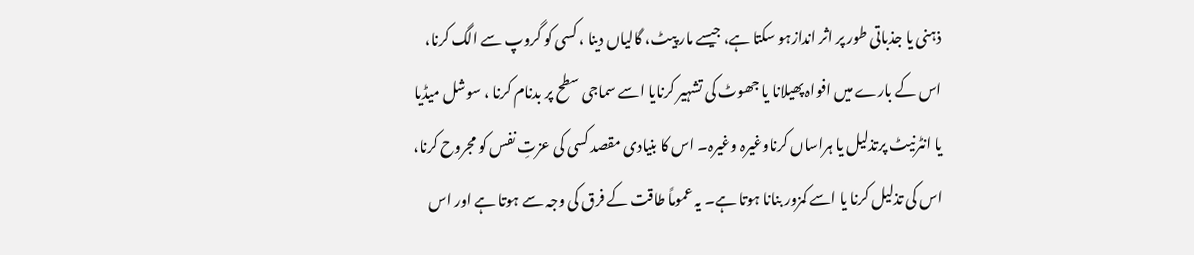ذہنی یا جذباتی طور پر اثر اندازہو سکتا ہے، جیسے مار پیٹ، گالیاں دینا ، کسی کو گروپ سے الگ کرنا، اس کے بارے میں افواہ پھیلانا یا جھوٹ کی تشہیر کرنایا اسے سماجی سطح پر بدنام کرنا ، سوشل میڈیا یا انٹرنیٹ پرتذلیل یا ہراساں کرناوغیرہ وغیرہ۔ اس کا بنیادی مقصد کسی کی عزتِ نفس کو مجروح کرنا، اس کی تذلیل کرنا یا اسے کمزور بنانا ہوتا ہے۔ یہ عموماً طاقت کے فرق کی وجہ سے ہوتا ہے اور اس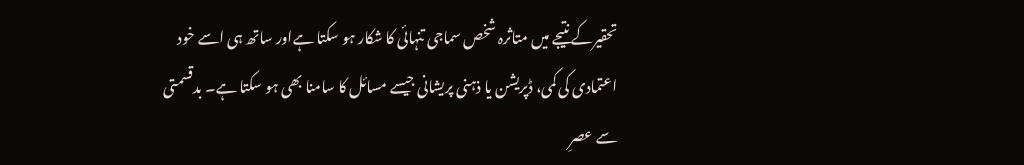تحقیرکے نتیجے میں متاثرہ شخص سماجی تنہائی کا شکار ہو سکتا ہےاور ساتھ ہی اسے خود اعتمادی کی کمی، ڈپریشن یا ذہنی پریشانی جیسے مسائل کا سامنا بھی ہو سکتا ہے۔ بدقسمتی سے عصرِ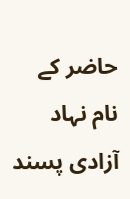حاضر کے نام نہاد آزادی پسند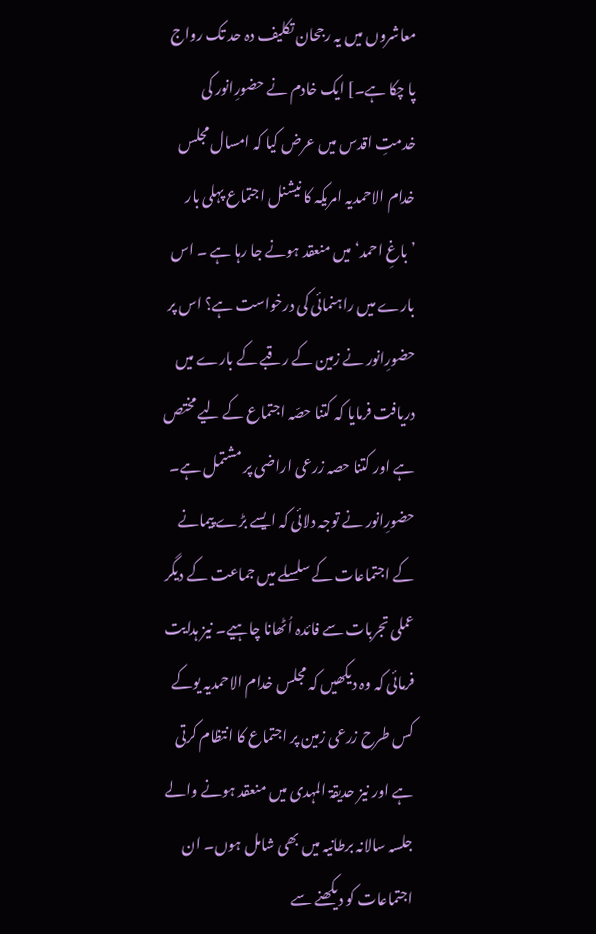معاشروں میں یہ رجحان تکلیف دہ حد تک رواج پا چکا ہے۔] ایک خادم نے حضورِانور کی خدمتِ اقدس میں عرض کیا کہ امسال مجلس خدام الاحمدیہ امریکہ کا نیشنل اجتماع پہلی بار ’باغِ احمد‘ میں منعقد ہونے جا رہا ہے ۔ اس بارے میں راہنمائی کی درخواست ہے؟ اس پر حضورِانور نے زمین کے رقبے کے بارے میں دریافت فرمایا کہ کتنا حصّہ اجتماع کے لیے مختص ہے اور کتنا حصہ زرعی اراضی پر مشتمل ہے۔ حضورِانور نے توجہ دلائی کہ ایسے بڑے پیمانے کے اجتماعات کے سلسلے میں جماعت کے دیگر عملی تجربات سے فائدہ اُٹھانا چاہیے۔ نیز ہدایت فرمائی کہ وہ دیکھیں کہ مجلس خدام الاحمدیہ یوکے کس طرح زرعی زمین پر اجتماع کا انتظام کرتی ہے اور نیز حدیقۃ المہدی میں منعقد ہونے والے جلسہ سالانہ برطانیہ میں بھی شامل ہوں۔ ان اجتماعات کو دیکھنے سے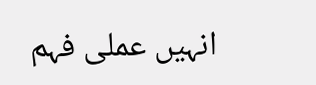انہیں عملی فہم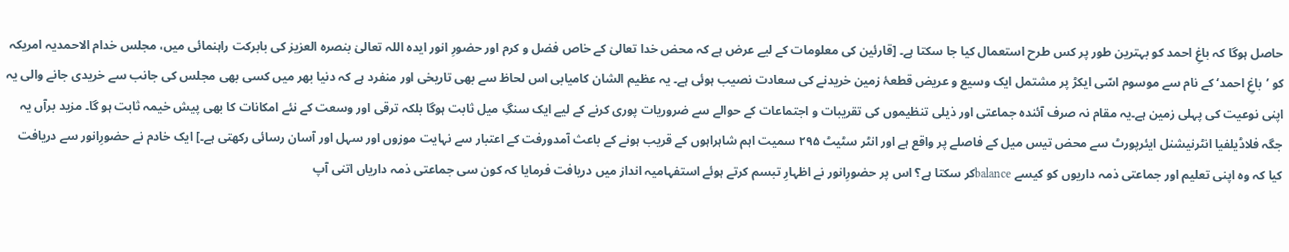حاصل ہوگا کہ باغِ احمد کو بہترین طور پر کس طرح استعمال کیا جا سکتا ہے۔ [قارئین کی معلومات کے لیے عرض ہے کہ محض خدا تعالیٰ کے خاص فضل و کرم اور حضورِ انور ایدہ اللہ تعالیٰ بنصرہ العزیز کی بابرکت راہنمائی میں، مجلس خدام الاحمدیہ امریکہ کو ’باغِ احمد‘ کے نام سے موسوم اسّی ایکڑ پر مشتمل ایک وسیع و عریض قطعۂ زمین خریدنے کی سعادت نصیب ہوئی ہے۔ یہ عظیم الشان کامیابی اس لحاظ سے بھی تاریخی اور منفرد ہے کہ دنیا بھر میں کسی بھی مجلس کی جانب سے خریدی جانے والی یہ اپنی نوعیت کی پہلی زمین ہے۔یہ مقام نہ صرف آئندہ جماعتی اور ذیلی تنظیموں کی تقریبات و اجتماعات کے حوالے سے ضروریات پوری کرنے کے لیے ایک سنگِ میل ثابت ہوگا بلکہ ترقی اور وسعت کے نئے امکانات کا بھی پیش خیمہ ثابت ہو گا۔ مزید برآں یہ جگہ فلاڈیلفیا انٹرنیشنل ایئرپورٹ سے محض تیس میل کے فاصلے پر واقع ہے اور انٹر سٹیٹ ۲۹۵ سمیت اہم شاہراہوں کے قریب ہونے کے باعث آمدورفت کے اعتبار سے نہایت موزوں اور سہل اور آسان رسائی رکھتی ہے۔] ایک خادم نے حضورِانور سے دریافت کیا کہ وہ اپنی تعلیم اور جماعتی ذمہ داریوں کو کیسے balanceکر سکتا ہے؟ اس پر حضورِانور نے اظہارِ تبسم کرتے ہوئے استفہامیہ انداز میں دریافت فرمایا کہ کون سی جماعتی ذمہ داریاں اتنی آپ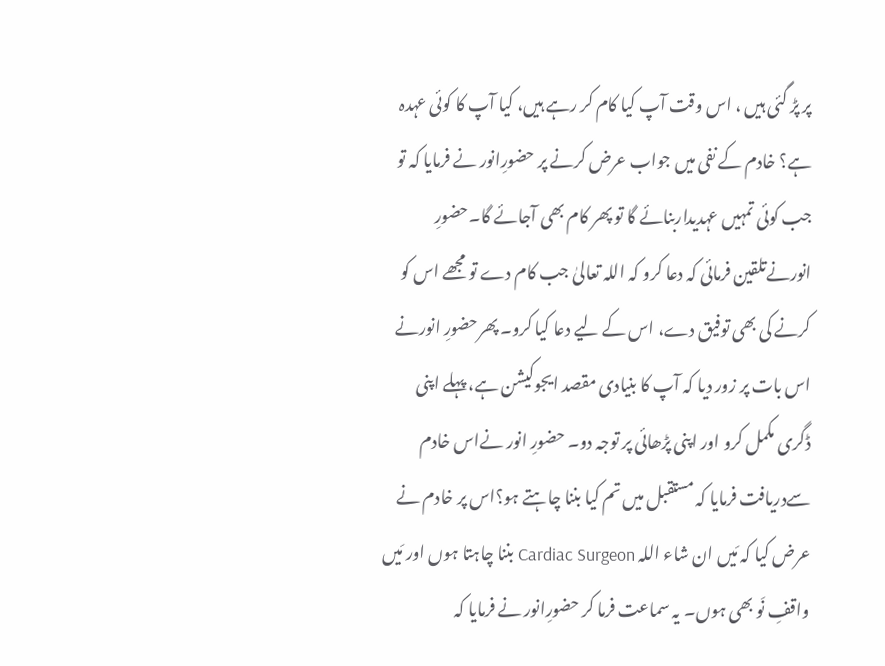پر پڑ گئی ہیں ، اس وقت آپ کیا کام کر رہے ہیں، کیا آپ کا کوئی عہدہ ہے؟ خادم کے نفی میں جواب عرض کرنے پر حضورِانور نے فرمایا کہ تو جب کوئی تمہیں عہدیداربنائے گا تو پھر کام بھی آجائے گا۔حضورِ انورنےتلقین فرمائی کہ دعا کرو کہ اللہ تعالیٰ جب کام دے تو مجھے اس کو کرنے کی بھی توفیق دے، اس کے لیے دعا کیا کرو۔ پھرحضورِ انورنے اس بات پر زور دیا کہ آپ کا بنیادی مقصد ایجوکیشن ہے، پہلے اپنی ڈگری مکمل کرو اور اپنی پڑھائی پر توجہ دو۔ حضورِ انور نےاس خادم سےدریافت فرمایا کہ مستقبل میں تم کیا بننا چاہتے ہو؟اس پر خادم نے عرض کیا کہ مَیں ان شاء اللہ Cardiac Surgeon بننا چاہتا ہوں اور مَیں واقفِ نَو بھی ہوں۔ یہ سماعت فرما کر حضورِانور نے فرمایا کہ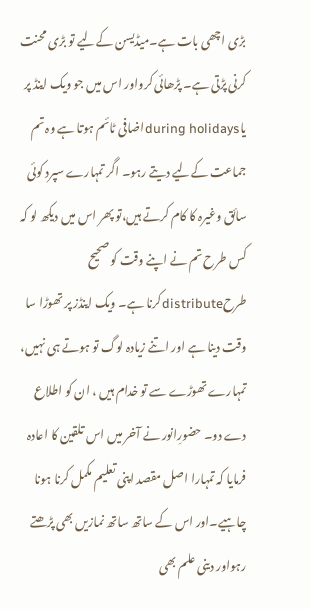بڑی اچھی بات ہے۔میڈیسن کےلیے تو بڑی محنت کرنی پڑتی ہے۔ پڑھائی کرواور اس میں جو ویک اینڈ پر یاduring holidaysاضافی ٹائم ہوتا ہے وہ تم جماعت کےلیے دیتے رہو۔ اگر تمہارے سپرد کوئی سائق وغیرہ کا کام کرتے ہیں،تو پھر اس میں دیکھ لو کہ کس طرح تم نے اپنے وقت کو صحیح طرحdistributeکرنا ہے۔ ویک اینڈز پر تھوڑا سا وقت دینا ہے اور اتنے زیادہ لوگ تو ہوتے ہی نہیں، تمہارے تھوڑے سے تو خدام ہیں ، ان کو اطلاع دے دو۔ حضورِانور نے آخر میں اس تلقین کا اعادہ فرمایا کہ تمہارا اصل مقصد اپنی تعلیم مکمل کرنا ہونا چاہیے۔اور اس کے ساتھ ساتھ نمازیں بھی پڑھتے رہواور دینی علم بھی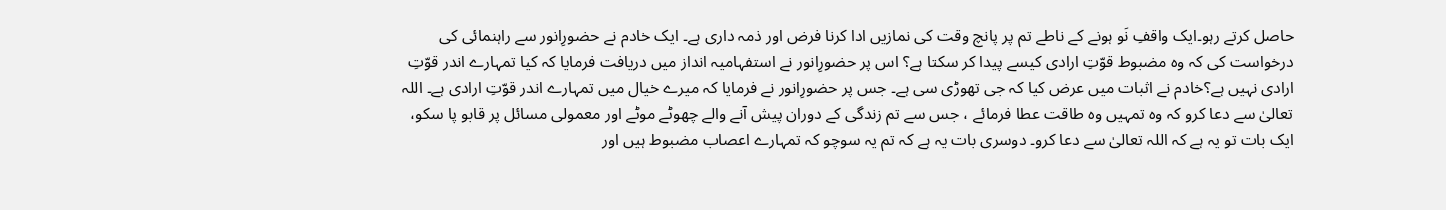حاصل کرتے رہو۔ایک واقفِ نَو ہونے کے ناطے تم پر پانچ وقت کی نمازیں ادا کرنا فرض اور ذمہ داری ہے۔ ایک خادم نے حضورِانور سے راہنمائی کی درخواست کی کہ وہ مضبوط قوّتِ ارادی کیسے پیدا کر سکتا ہے؟ اس پر حضورِانور نے استفہامیہ انداز میں دریافت فرمایا کہ کیا تمہارے اندر قوّتِ ارادی نہیں ہے؟خادم نے اثبات میں عرض کیا کہ جی تھوڑی سی ہے۔ جس پر حضورِانور نے فرمایا کہ میرے خیال میں تمہارے اندر قوّتِ ارادی ہے۔ اللہ تعالیٰ سے دعا کرو کہ وہ تمہیں وہ طاقت عطا فرمائے ، جس سے تم زندگی کے دوران پیش آنے والے چھوٹے موٹے اور معمولی مسائل پر قابو پا سکو، ایک بات تو یہ ہے کہ اللہ تعالیٰ سے دعا کرو۔ دوسری بات یہ ہے کہ تم یہ سوچو کہ تمہارے اعصاب مضبوط ہیں اور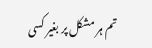تم ہر مشکل پر بغیر کسی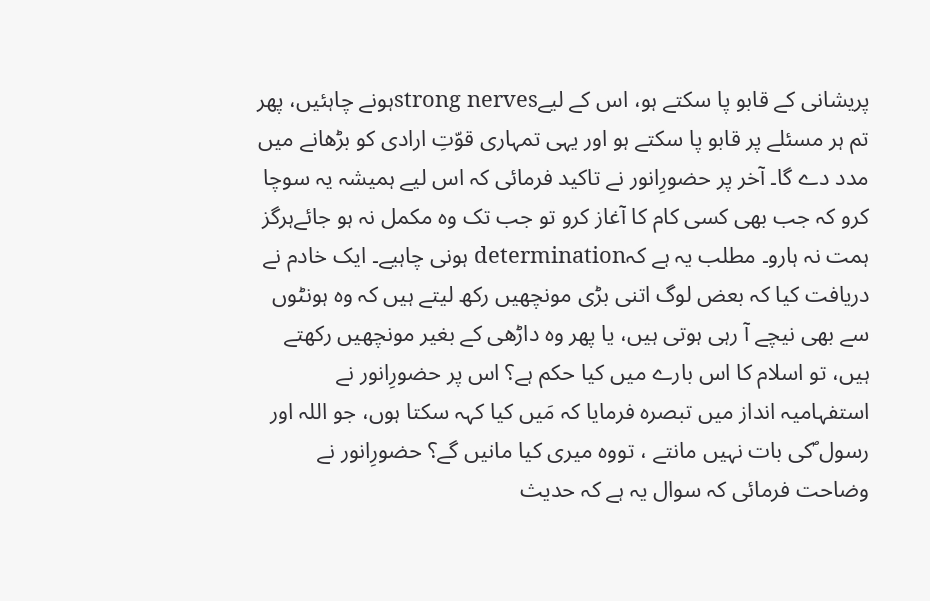پریشانی کے قابو پا سکتے ہو، اس کے لیےstrong nervesہونے چاہئیں، پھر تم ہر مسئلے پر قابو پا سکتے ہو اور یہی تمہاری قوّتِ ارادی کو بڑھانے میں مدد دے گا۔ آخر پر حضورِانور نے تاکید فرمائی کہ اس لیے ہمیشہ یہ سوچا کرو کہ جب بھی کسی کام کا آغاز کرو تو جب تک وہ مکمل نہ ہو جائےہرگز ہمت نہ ہارو۔ مطلب یہ ہے کہdetermination ہونی چاہیے۔ ایک خادم نے دریافت کیا کہ بعض لوگ اتنی بڑی مونچھیں رکھ لیتے ہیں کہ وہ ہونٹوں سے بھی نیچے آ رہی ہوتی ہیں، یا پھر وہ داڑھی کے بغیر مونچھیں رکھتے ہیں، تو اسلام کا اس بارے میں کیا حکم ہے؟ اس پر حضورِانور نے استفہامیہ انداز میں تبصرہ فرمایا کہ مَیں کیا کہہ سکتا ہوں، جو اللہ اور رسول ؐکی بات نہیں مانتے ، تووہ میری کیا مانیں گے؟ حضورِانور نے وضاحت فرمائی کہ سوال یہ ہے کہ حدیث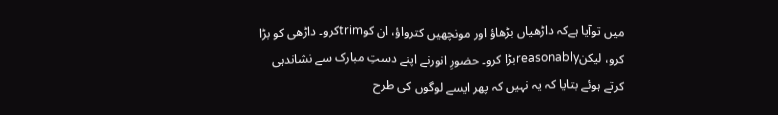میں توآیا ہےکہ داڑھیاں بڑھاؤ اور مونچھیں کترواؤ، ان کوtrimکرو۔ داڑھی کو بڑا کرو، لیکنreasonablyبڑا کرو۔ حضورِ انورنے اپنے دستِ مبارک سے نشاندہی کرتے ہوئے بتایا کہ یہ نہیں کہ پھر ایسے لوگوں کی طرح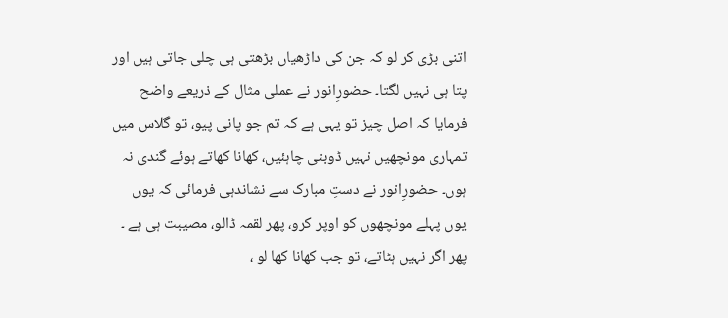اتنی بڑی کر لو کہ جن کی داڑھیاں بڑھتی ہی چلی جاتی ہیں اور پتا ہی نہیں لگتا۔ حضورِانور نے عملی مثال کے ذریعے واضح فرمایا کہ اصل چیز تو یہی ہے کہ تم جو پانی پیو، تو گلاس میں تمہاری مونچھیں نہیں ڈوبنی چاہئیں، کھانا کھاتے ہوئے گندی نہ ہوں۔ حضورِانور نے دستِ مبارک سے نشاندہی فرمائی کہ یوں یوں پہلے مونچھوں کو اوپر کرو، پھر لقمہ ڈالو، مصیبت ہی ہے ۔ پھر اگر نہیں ہٹاتے، تو جب کھانا کھا لو ،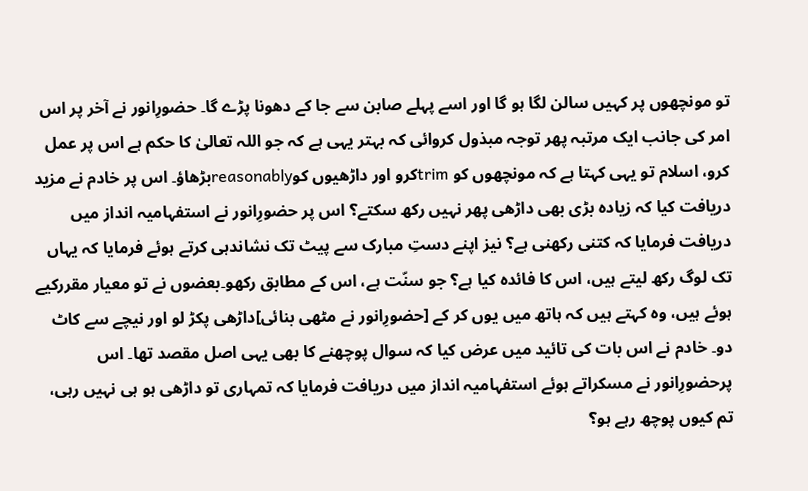تو مونچھوں پر کہیں سالن لگا ہو گا اور اسے پہلے صابن سے جا کے دھونا پڑے گا۔ حضورِانور نے آخر پر اس امر کی جانب ایک مرتبہ پھر توجہ مبذول کروائی کہ بہتر یہی ہے کہ جو اللہ تعالیٰ کا حکم ہے اس پر عمل کرو، اسلام تو یہی کہتا ہے کہ مونچھوں کو trimکرو اور داڑھیوں کوreasonablyبڑھاؤ۔ اس پر خادم نے مزید دریافت کیا کہ زیادہ بڑی بھی داڑھی پھر نہیں رکھ سکتے؟ اس پر حضورِانور نے استفہامیہ انداز میں دریافت فرمایا کہ کتنی رکھنی ہے؟ نیز اپنے دستِ مبارک سے پیٹ تک نشاندہی کرتے ہوئے فرمایا کہ یہاں تک لوگ رکھ لیتے ہیں، اس کا فائدہ کیا ہے؟ جو سنّت ہے، اس کے مطابق رکھو۔بعضوں نے تو معیار مقررکیے ہوئے ہیں، وہ کہتے ہیں کہ ہاتھ میں یوں کر کے [حضورِانور نے مٹھی بنائی]داڑھی پکڑ لو اور نیچے سے کاٹ دو۔ خادم نے اس بات کی تائید میں عرض کیا کہ سوال پوچھنے کا بھی یہی اصل مقصد تھا۔ اس پرحضورِانور نے مسکراتے ہوئے استفہامیہ انداز میں دریافت فرمایا کہ تمہاری تو داڑھی ہو ہی نہیں رہی، تم کیوں پوچھ رہے ہو؟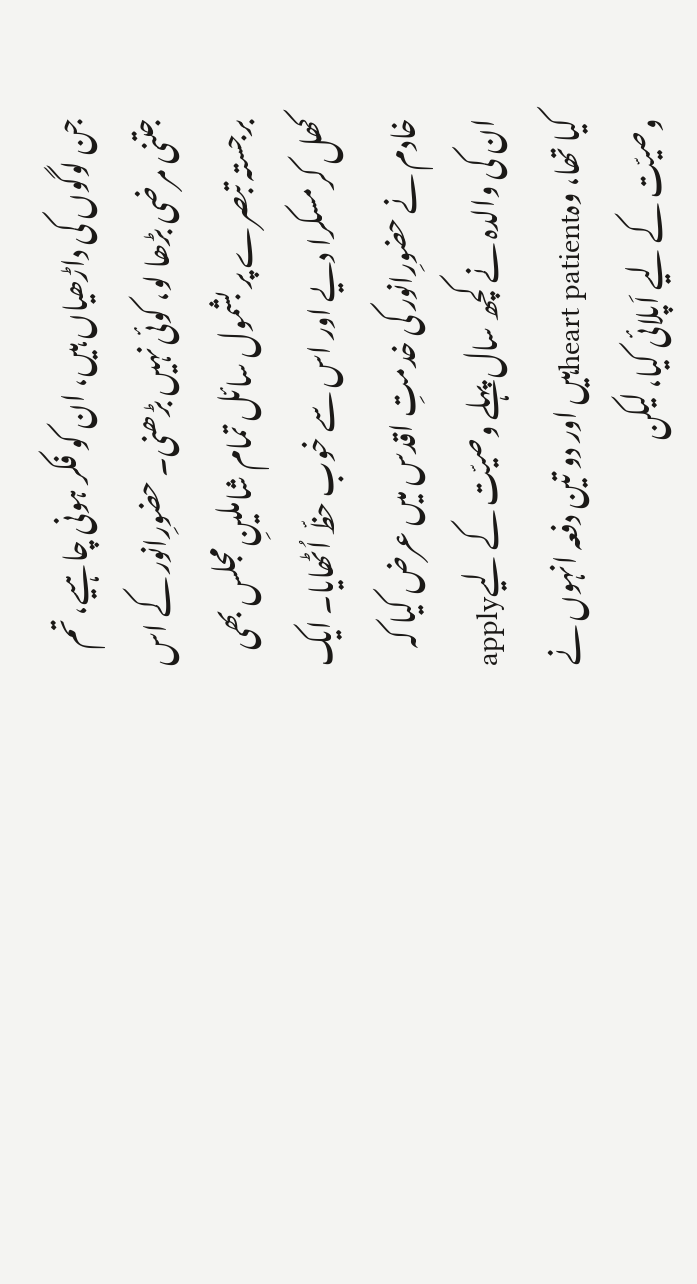جن لوگوں کی داڑھیاں ہیں، ان کو فکر ہونی چاہیے، تم جتنی مرضی بڑھا لو، کوئی نہیں بڑھنی۔ حضورِانور کے اس برجستہ تبصرے پر بشمول سائل تمام شاملینِ مجلس بھی کھل کرمسکرا دیے اور اس سے خوب حظّ اُٹھایا۔ ایک خادم نے حضورِانور کی خدمتِ اقدس میں عرض کیا کہ ان کی والدہ نے کچھ سال پہلے وصیّت کے لیےapply کیا تھا، وہheart patientہیں اور دو تین دفعہ انہوں نے وصیّت کے لیے اَپلائی کیا، لیکن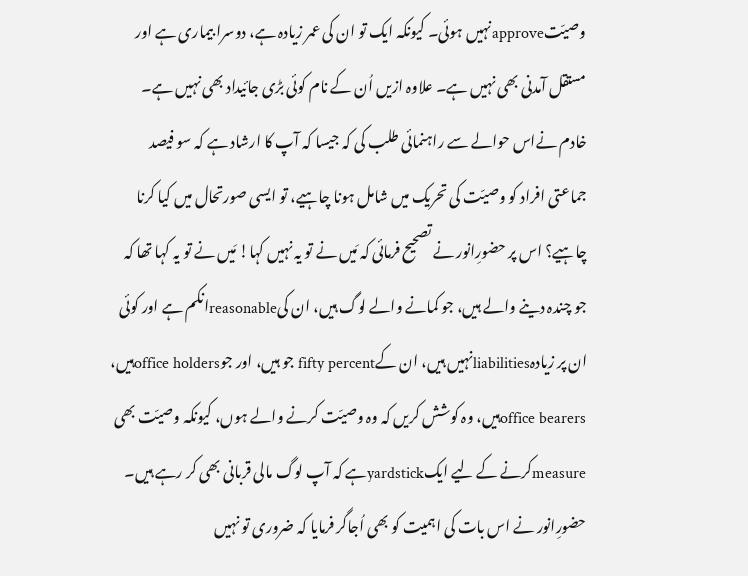وصیّتapproveنہیں ہوئی۔ کیونکہ ایک تو ان کی عمر زیادہ ہے، دوسرا بیماری ہے اور مستقل آمدنی بھی نہیں ہے۔ علاوہ ازیں اُن کے نام کوئی بڑی جائیداد بھی نہیں ہے۔ خادم نےاس حوالے سے راہنمائی طلب کی کہ جیسا کہ آپ کا ارشاد ہے کہ سو فیصد جماعتی افراد کو وصیّت کی تحریک میں شامل ہونا چاہیے، تو ایسی صورتحال میں کیا کرنا چاہیے؟ اس پر حضورِانور نے تصحیح فرمائی کہ مَیں نے تو یہ نہیں کہا! مَیں نے تو یہ کہا تھا کہ جو چندہ دینے والے ہیں، جو کمانے والے لوگ ہیں، ان کیreasonableانکم ہے اور کوئی ان پر زیادہliabilitiesنہیں ہیں، ان کےfifty percent جو ہیں، اور جوoffice holdersہیں، office bearersہیں، وہ کوشش کریں کہ وہ وصیّت کرنے والے ہوں، کیونکہ وصیّت بھی measureکرنے کے لیے ایکyardstickہے کہ آپ لوگ مالی قربانی بھی کر رہے ہیں۔ حضورِانور نے اس بات کی اہمیت کو بھی اُجاگر فرمایا کہ ضروری تو نہیں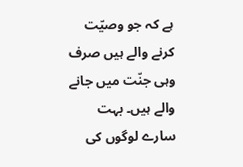ہے کہ جو وصیّت کرنے والے ہیں صرف وہی جنّت میں جانے والے ہیں۔ بہت سارے لوگوں کی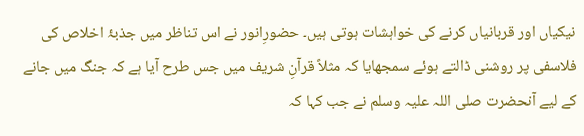نیکیاں اور قربانیاں کرنے کی خواہشات ہوتی ہیں۔ حضورِانور نے اس تناظر میں جذبۂ اخلاص کی فلاسفی پر روشنی ڈالتے ہوئے سمجھایا کہ مثلاً قرآنِ شریف میں جس طرح آیا ہے کہ جنگ میں جانے کے لیے آنحضرت صلی اللہ علیہ وسلم نے جب کہا کہ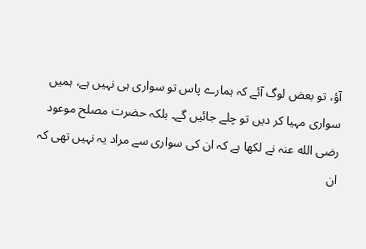آؤ، تو بعض لوگ آئے کہ ہمارے پاس تو سواری ہی نہیں ہے، ہمیں سواری مہیا کر دیں تو چلے جائیں گے۔ بلکہ حضرت مصلح موعود رضی الله عنہ نے لکھا ہے کہ ان کی سواری سے مراد یہ نہیں تھی کہ ان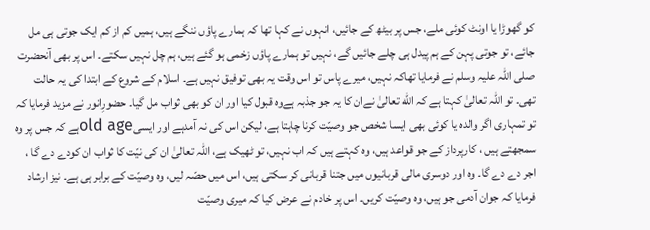کو گھوڑا یا اونٹ کوئی ملے، جس پر بیٹھ کے جائیں، انہوں نے کہا تھا کہ ہمارے پاؤں ننگے ہیں، ہمیں کم از کم ایک جوتی ہی مل جائے، تو جوتی پہن کے ہم پیدل ہی چلے جائیں گے، نہیں تو ہمارے پاؤں زخمی ہو گئے ہیں، ہم چل نہیں سکتے۔ اس پر بھی آنحضرت صلی اللہ علیہ وسلم نے فرمایا تھاکہ نہیں، میرے پاس تو اس وقت یہ بھی توفیق نہیں ہے۔ اسلام کے شروع کے ابتدا کی یہ حالت تھی۔ تو اللہ تعالیٰ کہتا ہے کہ الله تعالیٰ نےان کا یہ جو جذبہ ہےوہ قبول کیا اور ان کو بھی ثواب مل گیا۔ حضورِانور نے مزید فرمایا کہ تو تمہاری اگر والدہ یا کوئی بھی ایسا شخص جو وصیّت کرنا چاہتا ہے، لیکن اس کی نہ آمدہے اور ایسیold ageہے کہ جس پر وہ سمجھتے ہیں ، کارپرداز کے جو قواعد ہیں، وہ کہتے ہیں کہ اب نہیں، تو ٹھیک ہے، اللہ تعالیٰ ان کی نیّت کا ثواب ان کودے دے گا ، اجر دے دے گا۔ وہ اور دوسری مالی قربانیوں میں جتنا قربانی کر سکتی ہیں، اس میں حصّہ لیں، وہ وصیّت کے برابر ہی ہے۔ نیز ارشاد فرمایا کہ جوان آدمی جو ہیں، وہ وصیّت کریں۔ اس پر خادم نے عرض کیا کہ میری وصیّت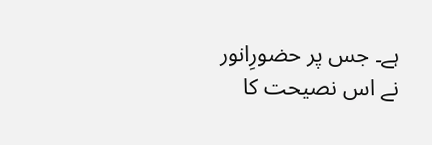ہے۔ جس پر حضورِانور نے اس نصیحت کا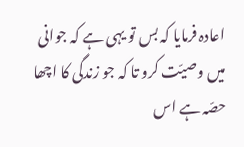اعادہ فرمایا کہ بس تو یہی ہے کہ جوانی میں وصیّت کرو تا کہ جو زندگی کا اچھا حصّہ ہے اس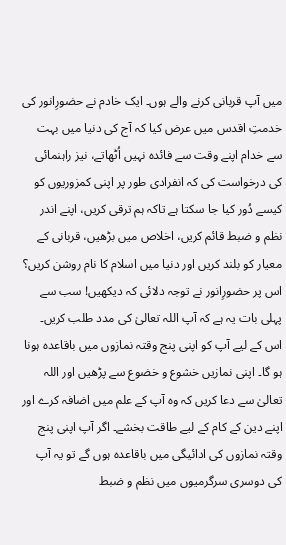میں آپ قربانی کرنے والے ہوں۔ ایک خادم نے حضورِانور کی خدمتِ اقدس میں عرض کیا کہ آج کی دنیا میں بہت سے خدام اپنے وقت سے فائدہ نہیں اُٹھاتے، نیز راہنمائی کی درخواست کی کہ انفرادی طور پر اپنی کمزوریوں کو کیسے دُور کیا جا سکتا ہے تاکہ ہم ترقی کریں، اپنے اندر نظم و ضبط قائم کریں، اخلاص میں بڑھیں، قربانی کے معیار کو بلند کریں اور دنیا میں اسلام کا نام روشن کریں؟ اس پر حضورِانور نے توجہ دلائی کہ دیکھیں! سب سے پہلی بات یہ ہے کہ آپ اللہ تعالیٰ کی مدد طلب کریں۔ اس کے لیے آپ کو اپنی پنج وقتہ نمازوں میں باقاعدہ ہونا ہو گا۔ اپنی نمازیں خشوع و خضوع سے پڑھیں اور اللہ تعالیٰ سے دعا کریں کہ وہ آپ کے علم میں اضافہ کرے اور اپنے دین کے کام کے لیے طاقت بخشے۔ اگر آپ اپنی پنج وقتہ نمازوں کی ادائیگی میں باقاعدہ ہوں گے تو یہ آپ کی دوسری سرگرمیوں میں نظم و ضبط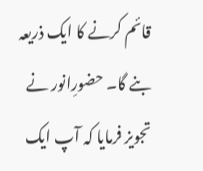قائم کرنے کا ایک ذریعہ بنے گا۔ حضورِانور نے تجویز فرمایا کہ آپ ایک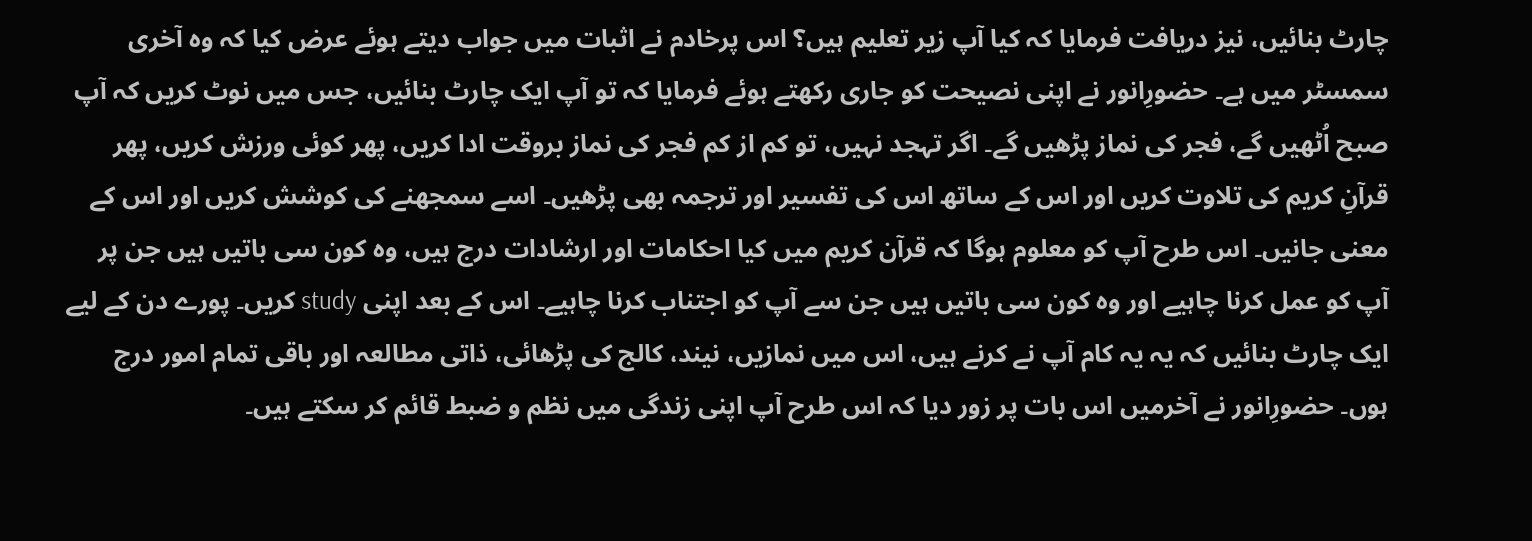چارٹ بنائیں، نیز دریافت فرمایا کہ کیا آپ زیر تعلیم ہیں؟ اس پرخادم نے اثبات میں جواب دیتے ہوئے عرض کیا کہ وہ آخری سمسٹر میں ہے۔ حضورِانور نے اپنی نصیحت کو جاری رکھتے ہوئے فرمایا کہ تو آپ ایک چارٹ بنائیں، جس میں نوٹ کریں کہ آپ صبح اُٹھیں گے، فجر کی نماز پڑھیں گے۔ اگر تہجد نہیں، تو کم از کم فجر کی نماز بروقت ادا کریں، پھر کوئی ورزش کریں، پھر قرآنِ کریم کی تلاوت کریں اور اس کے ساتھ اس کی تفسیر اور ترجمہ بھی پڑھیں۔ اسے سمجھنے کی کوشش کریں اور اس کے معنی جانیں۔ اس طرح آپ کو معلوم ہوگا کہ قرآن کریم میں کیا احکامات اور ارشادات درج ہیں، وہ کون سی باتیں ہیں جن پر آپ کو عمل کرنا چاہیے اور وہ کون سی باتیں ہیں جن سے آپ کو اجتناب کرنا چاہیے۔ اس کے بعد اپنی study کریں۔ پورے دن کے لیے ایک چارٹ بنائیں کہ یہ یہ کام آپ نے کرنے ہیں، اس میں نمازیں، نیند، کالج کی پڑھائی، ذاتی مطالعہ اور باقی تمام امور درج ہوں۔ حضورِانور نے آخرمیں اس بات پر زور دیا کہ اس طرح آپ اپنی زندگی میں نظم و ضبط قائم کر سکتے ہیں۔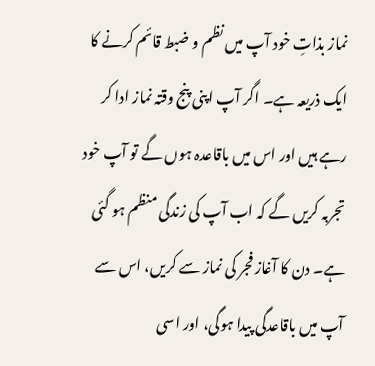نماز بذاتِ خود آپ میں نظم و ضبط قائم کرنے کا ایک ذریعہ ہے۔ اگر آپ اپنی پنج وقتہ نماز ادا کر رہے ہیں اور اس میں باقاعدہ ہوں گے تو آپ خود تجربہ کریں گے کہ اب آپ کی زندگی منظم ہو گئی ہے۔ دن کا آغاز فجر کی نماز سے کریں، اس سے آپ میں باقاعدگی پیدا ہوگی، اور اسی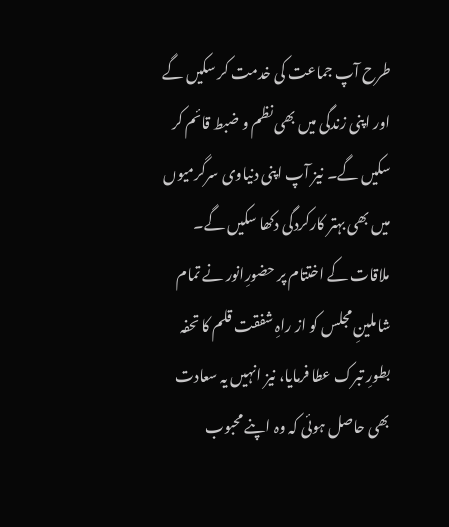طرح آپ جماعت کی خدمت کر سکیں گے اور اپنی زندگی میں بھی نظم و ضبط قائم کر سکیں گے۔ نیز آپ اپنی دنیاوی سرگرمیوں میں بھی بہتر کارکردگی دکھا سکیں گے۔ ملاقات کے اختتام پر حضورِانور نے تمام شاملینِ مجلس کو از راہِ شفقت قلم کا تحفہ بطورِ تبرک عطا فرمایا، نیز انہیں یہ سعادت بھی حاصل ہوئی کہ وہ اپنے محبوب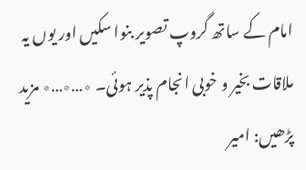امام کے ساتھ گروپ تصویر بنوا سکیں اور یوں یہ ملاقات بخیر و خوبی انجام پذیر ہوئی۔ ٭…٭…٭ مزید پڑھیں: امیر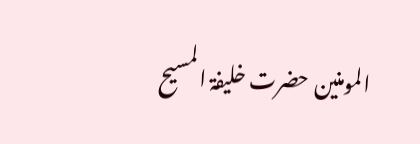المومنین حضرت خلیفۃ المسیح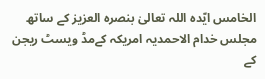الخامس ایّدہ اللہ تعالیٰ بنصرہ العزیز کے ساتھ مجلس خدام الاحمدیہ امریکہ کےمڈ ویسٹ ریجن کے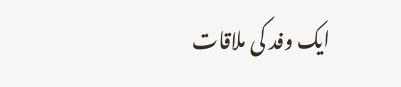ایک وفد کی ملاقات